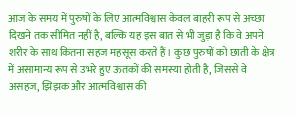आज के समय में पुरुषों के लिए आत्मविश्वास केवल बाहरी रूप से अच्छा दिखने तक सीमित नहीं है, बल्कि यह इस बात से भी जुड़ा है कि वे अपने शरीर के साथ कितना सहज महसूस करते हैं। कुछ पुरुषों को छाती के क्षेत्र में असामान्य रूप से उभरे हुए ऊतकों की समस्या होती है, जिससे वे असहज, झिझक और आत्मविश्वास की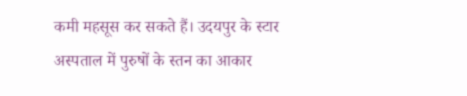कमी महसूस कर सकते हैं। उदयपुर के स्टार अस्पताल में पुरुषों के स्तन का आकार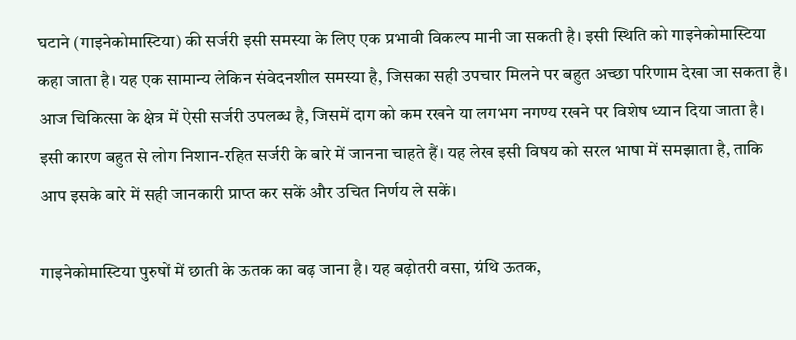घटाने (गाइनेकोमास्टिया) की सर्जरी इसी समस्या के लिए एक प्रभावी विकल्प मानी जा सकती है। इसी स्थिति को गाइनेकोमास्टिया कहा जाता है। यह एक सामान्य लेकिन संवेदनशील समस्या है, जिसका सही उपचार मिलने पर बहुत अच्छा परिणाम देखा जा सकता है।
आज चिकित्सा के क्षेत्र में ऐसी सर्जरी उपलब्ध है, जिसमें दाग को कम रखने या लगभग नगण्य रखने पर विशेष ध्यान दिया जाता है। इसी कारण बहुत से लोग निशान-रहित सर्जरी के बारे में जानना चाहते हैं। यह लेख इसी विषय को सरल भाषा में समझाता है, ताकि आप इसके बारे में सही जानकारी प्राप्त कर सकें और उचित निर्णय ले सकें।

गाइनेकोमास्टिया पुरुषों में छाती के ऊतक का बढ़ जाना है। यह बढ़ोतरी वसा, ग्रंथि ऊतक,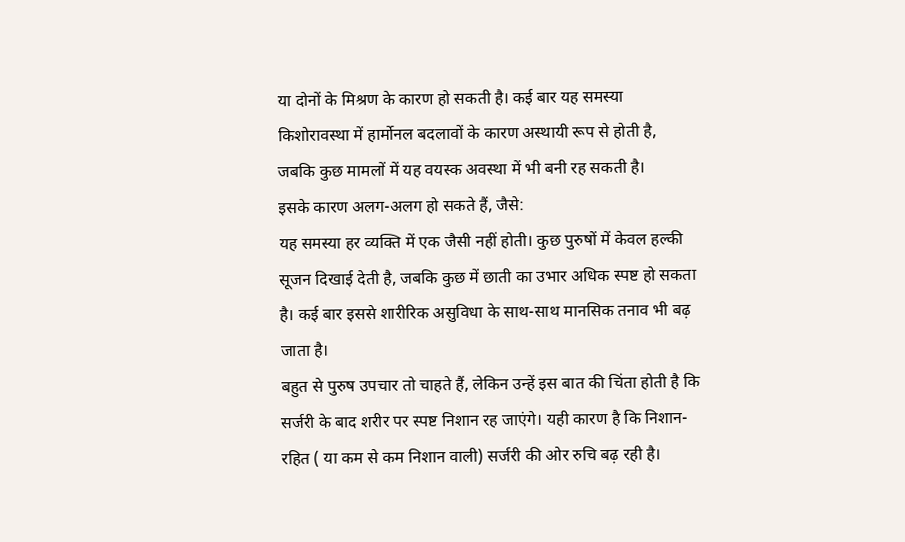या दोनों के मिश्रण के कारण हो सकती है। कई बार यह समस्या किशोरावस्था में हार्मोनल बदलावों के कारण अस्थायी रूप से होती है, जबकि कुछ मामलों में यह वयस्क अवस्था में भी बनी रह सकती है।
इसके कारण अलग-अलग हो सकते हैं, जैसे:
यह समस्या हर व्यक्ति में एक जैसी नहीं होती। कुछ पुरुषों में केवल हल्की सूजन दिखाई देती है, जबकि कुछ में छाती का उभार अधिक स्पष्ट हो सकता है। कई बार इससे शारीरिक असुविधा के साथ-साथ मानसिक तनाव भी बढ़ जाता है।
बहुत से पुरुष उपचार तो चाहते हैं, लेकिन उन्हें इस बात की चिंता होती है कि सर्जरी के बाद शरीर पर स्पष्ट निशान रह जाएंगे। यही कारण है कि निशान-रहित ( या कम से कम निशान वाली) सर्जरी की ओर रुचि बढ़ रही है।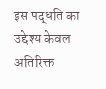इस पद्धति का उद्देश्य केवल अतिरिक्त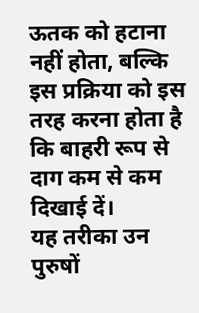ऊतक को हटाना नहीं होता, बल्कि इस प्रक्रिया को इस तरह करना होता है कि बाहरी रूप से दाग कम से कम दिखाई दें।
यह तरीका उन पुरुषों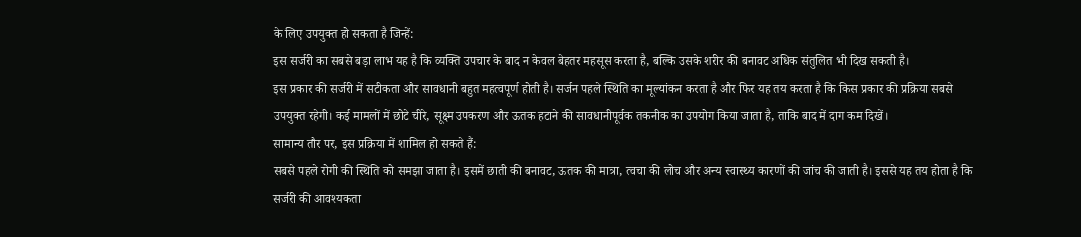के लिए उपयुक्त हो सकता है जिन्हें:
इस सर्जरी का सबसे बड़ा लाभ यह है कि व्यक्ति उपचार के बाद न केवल बेहतर महसूस करता है, बल्कि उसके शरीर की बनावट अधिक संतुलित भी दिख सकती है।
इस प्रकार की सर्जरी में सटीकता और सावधानी बहुत महत्वपूर्ण होती है। सर्जन पहले स्थिति का मूल्यांकन करता है और फिर यह तय करता है कि किस प्रकार की प्रक्रिया सबसे उपयुक्त रहेगी। कई मामलों में छोटे चीरे, सूक्ष्म उपकरण और ऊतक हटाने की सावधानीपूर्वक तकनीक का उपयोग किया जाता है, ताकि बाद में दाग कम दिखें।
सामान्य तौर पर, इस प्रक्रिया में शामिल हो सकते हैं:
सबसे पहले रोगी की स्थिति को समझा जाता है। इसमें छाती की बनावट, ऊतक की मात्रा, त्वचा की लोच और अन्य स्वास्थ्य कारणों की जांच की जाती है। इससे यह तय होता है कि सर्जरी की आवश्यकता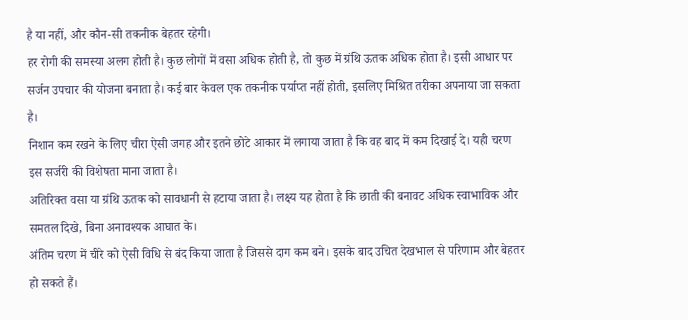है या नहीं, और कौन-सी तकनीक बेहतर रहेगी।
हर रोगी की समस्या अलग होती है। कुछ लोगों में वसा अधिक होती है, तो कुछ में ग्रंथि ऊतक अधिक होता है। इसी आधार पर सर्जन उपचार की योजना बनाता है। कई बार केवल एक तकनीक पर्याप्त नहीं होती, इसलिए मिश्रित तरीका अपनाया जा सकता है।
निशान कम रखने के लिए चीरा ऐसी जगह और इतने छोटे आकार में लगाया जाता है कि वह बाद में कम दिखाई दे। यही चरण इस सर्जरी की विशेषता माना जाता है।
अतिरिक्त वसा या ग्रंथि ऊतक को सावधानी से हटाया जाता है। लक्ष्य यह होता है कि छाती की बनावट अधिक स्वाभाविक और समतल दिखे, बिना अनावश्यक आघात के।
अंतिम चरण में चीरे को ऐसी विधि से बंद किया जाता है जिससे दाग कम बने। इसके बाद उचित देखभाल से परिणाम और बेहतर हो सकते हैं।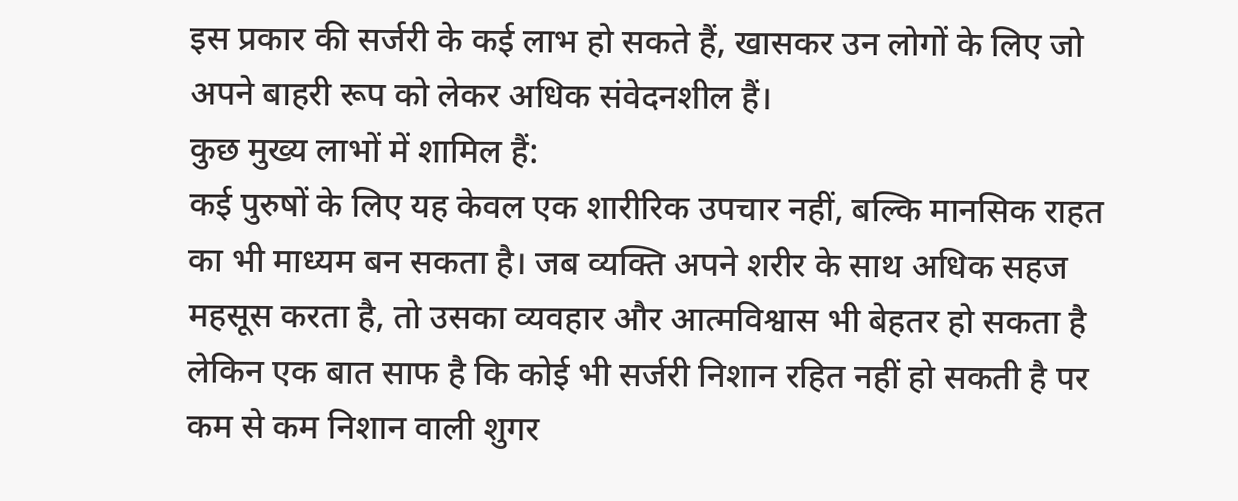इस प्रकार की सर्जरी के कई लाभ हो सकते हैं, खासकर उन लोगों के लिए जो अपने बाहरी रूप को लेकर अधिक संवेदनशील हैं।
कुछ मुख्य लाभों में शामिल हैं:
कई पुरुषों के लिए यह केवल एक शारीरिक उपचार नहीं, बल्कि मानसिक राहत का भी माध्यम बन सकता है। जब व्यक्ति अपने शरीर के साथ अधिक सहज महसूस करता है, तो उसका व्यवहार और आत्मविश्वास भी बेहतर हो सकता है लेकिन एक बात साफ है कि कोई भी सर्जरी निशान रहित नहीं हो सकती है पर कम से कम निशान वाली शुगर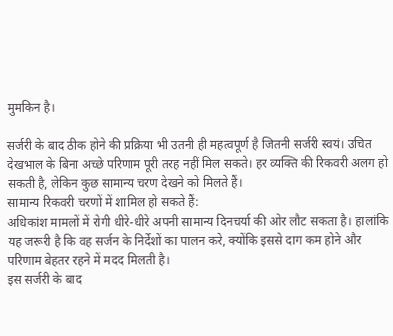मुमकिन है।

सर्जरी के बाद ठीक होने की प्रक्रिया भी उतनी ही महत्वपूर्ण है जितनी सर्जरी स्वयं। उचित देखभाल के बिना अच्छे परिणाम पूरी तरह नहीं मिल सकते। हर व्यक्ति की रिकवरी अलग हो सकती है, लेकिन कुछ सामान्य चरण देखने को मिलते हैं।
सामान्य रिकवरी चरणों में शामिल हो सकते हैं:
अधिकांश मामलों में रोगी धीरे-धीरे अपनी सामान्य दिनचर्या की ओर लौट सकता है। हालांकि यह जरूरी है कि वह सर्जन के निर्देशों का पालन करे, क्योंकि इससे दाग कम होने और परिणाम बेहतर रहने में मदद मिलती है।
इस सर्जरी के बाद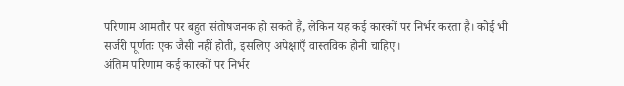परिणाम आमतौर पर बहुत संतोषजनक हो सकते हैं, लेकिन यह कई कारकों पर निर्भर करता है। कोई भी सर्जरी पूर्णतः एक जैसी नहीं होती, इसलिए अपेक्षाएँ वास्तविक होनी चाहिए।
अंतिम परिणाम कई कारकों पर निर्भर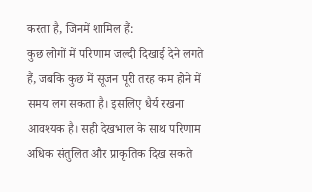करता है, जिनमें शामिल हैं:
कुछ लोगों में परिणाम जल्दी दिखाई देने लगते हैं, जबकि कुछ में सूजन पूरी तरह कम होने में समय लग सकता है। इसलिए धैर्य रखना आवश्यक है। सही देखभाल के साथ परिणाम अधिक संतुलित और प्राकृतिक दिख सकते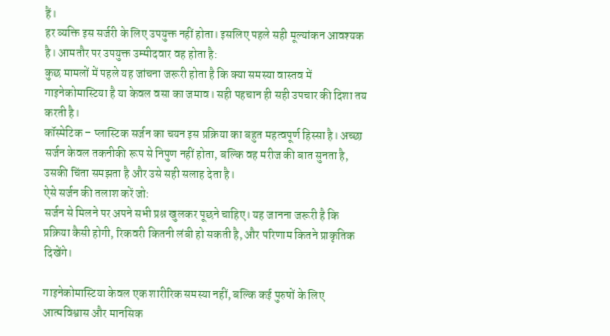हैं।
हर व्यक्ति इस सर्जरी के लिए उपयुक्त नहीं होता। इसलिए पहले सही मूल्यांकन आवश्यक है। आमतौर पर उपयुक्त उम्मीदवार वह होता है:
कुछ मामलों में पहले यह जांचना जरूरी होता है कि क्या समस्या वास्तव में गाइनेकोमास्टिया है या केवल वसा का जमाव। सही पहचान ही सही उपचार की दिशा तय करती है।
कॉस्मेटिक – प्लास्टिक सर्जन का चयन इस प्रक्रिया का बहुत महत्वपूर्ण हिस्सा है। अच्छा सर्जन केवल तकनीकी रूप से निपुण नहीं होता, बल्कि वह मरीज की बात सुनता है, उसकी चिंता समझता है और उसे सही सलाह देता है।
ऐसे सर्जन की तलाश करें जो:
सर्जन से मिलने पर अपने सभी प्रश्न खुलकर पूछने चाहिए। यह जानना जरूरी है कि प्रक्रिया कैसी होगी, रिकवरी कितनी लंबी हो सकती है, और परिणाम कितने प्राकृतिक दिखेंगे।

गाइनेकोमास्टिया केवल एक शारीरिक समस्या नहीं, बल्कि कई पुरुषों के लिए आत्मविश्वास और मानसिक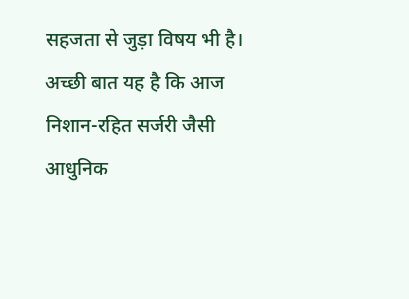सहजता से जुड़ा विषय भी है। अच्छी बात यह है कि आज निशान-रहित सर्जरी जैसी आधुनिक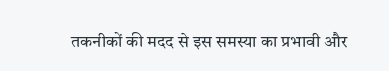तकनीकों की मदद से इस समस्या का प्रभावी और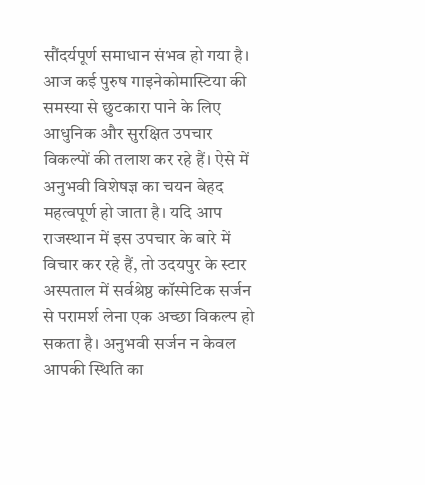सौंदर्यपूर्ण समाधान संभव हो गया है।
आज कई पुरुष गाइनेकोमास्टिया की समस्या से छुटकारा पाने के लिए आधुनिक और सुरक्षित उपचार विकल्पों की तलाश कर रहे हैं। ऐसे में अनुभवी विशेषज्ञ का चयन बेहद महत्वपूर्ण हो जाता है। यदि आप राजस्थान में इस उपचार के बारे में विचार कर रहे हैं, तो उदयपुर के स्टार अस्पताल में सर्वश्रेष्ठ कॉस्मेटिक सर्जन से परामर्श लेना एक अच्छा विकल्प हो सकता है। अनुभवी सर्जन न केवल आपकी स्थिति का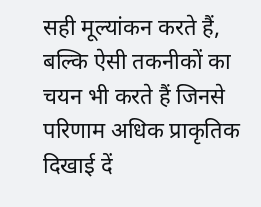सही मूल्यांकन करते हैं, बल्कि ऐसी तकनीकों का चयन भी करते हैं जिनसे परिणाम अधिक प्राकृतिक दिखाई दें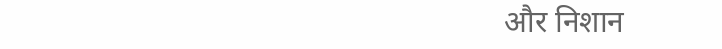और निशान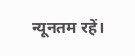न्यूनतम रहें।